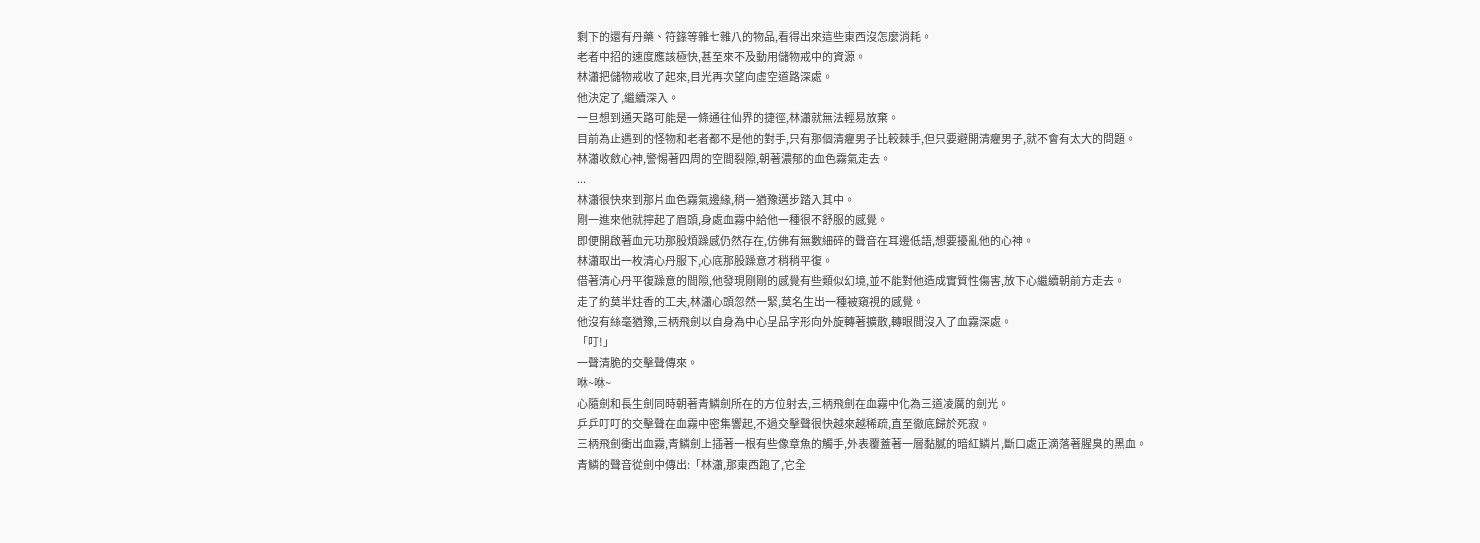剩下的還有丹藥、符籙等雜七雜八的物品,看得出來這些東西沒怎麼消耗。
老者中招的速度應該極快,甚至來不及動用儲物戒中的資源。
林瀟把儲物戒收了起來,目光再次望向虛空道路深處。
他決定了,繼續深入。
一旦想到通天路可能是一條通往仙界的捷徑,林瀟就無法輕易放棄。
目前為止遇到的怪物和老者都不是他的對手,只有那個清癯男子比較棘手,但只要避開清癯男子,就不會有太大的問題。
林瀟收斂心神,警惕著四周的空間裂隙,朝著濃郁的血色霧氣走去。
...
林瀟很快來到那片血色霧氣邊緣,稍一猶豫邁步踏入其中。
剛一進來他就擰起了眉頭,身處血霧中給他一種很不舒服的感覺。
即便開啟著血元功那股煩躁感仍然存在,仿佛有無數細碎的聲音在耳邊低語,想要擾亂他的心神。
林瀟取出一枚清心丹服下,心底那股躁意才稍稍平復。
借著清心丹平復躁意的間隙,他發現剛剛的感覺有些類似幻境,並不能對他造成實質性傷害,放下心繼續朝前方走去。
走了約莫半炷香的工夫,林瀟心頭忽然一緊,莫名生出一種被窺視的感覺。
他沒有絲毫猶豫,三柄飛劍以自身為中心呈品字形向外旋轉著擴散,轉眼間沒入了血霧深處。
「叮!」
一聲清脆的交擊聲傳來。
咻~咻~
心隨劍和長生劍同時朝著青鱗劍所在的方位射去,三柄飛劍在血霧中化為三道凌厲的劍光。
乒乒叮叮的交擊聲在血霧中密集響起,不過交擊聲很快越來越稀疏,直至徹底歸於死寂。
三柄飛劍衝出血霧,青鱗劍上插著一根有些像章魚的觸手,外表覆蓋著一層黏膩的暗紅鱗片,斷口處正滴落著腥臭的黑血。
青鱗的聲音從劍中傳出:「林瀟,那東西跑了,它全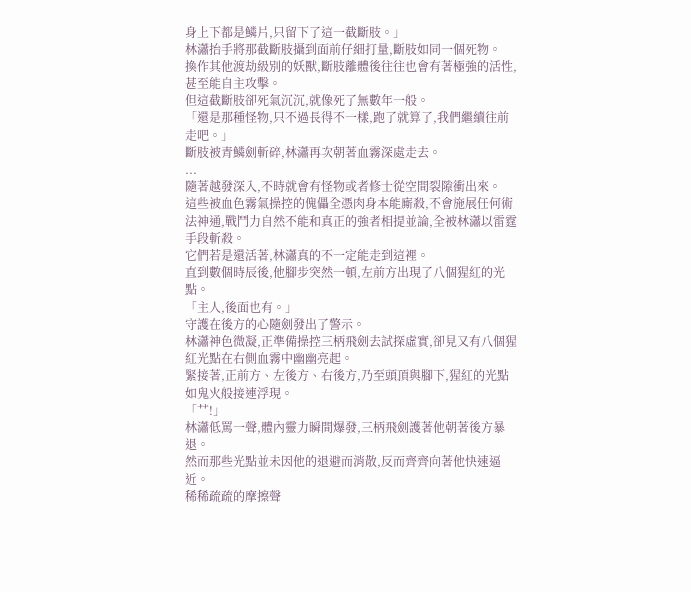身上下都是鱗片,只留下了這一截斷肢。」
林瀟抬手將那截斷肢攝到面前仔細打量,斷肢如同一個死物。
換作其他渡劫級別的妖獸,斷肢離體後往往也會有著極強的活性,甚至能自主攻擊。
但這截斷肢卻死氣沉沉,就像死了無數年一般。
「還是那種怪物,只不過長得不一樣,跑了就算了,我們繼續往前走吧。」
斷肢被青鱗劍斬碎,林瀟再次朝著血霧深處走去。
...
隨著越發深入,不時就會有怪物或者修士從空間裂隙衝出來。
這些被血色霧氣操控的傀儡全憑肉身本能廝殺,不會施展任何術法神通,戰鬥力自然不能和真正的強者相提並論,全被林瀟以雷霆手段斬殺。
它們若是還活著,林瀟真的不一定能走到這裡。
直到數個時辰後,他腳步突然一頓,左前方出現了八個猩紅的光點。
「主人,後面也有。」
守護在後方的心隨劍發出了警示。
林瀟神色微凝,正準備操控三柄飛劍去試探虛實,卻見又有八個猩紅光點在右側血霧中幽幽亮起。
緊接著,正前方、左後方、右後方,乃至頭頂與腳下,猩紅的光點如鬼火般接連浮現。
「艹!」
林瀟低罵一聲,體內靈力瞬間爆發,三柄飛劍護著他朝著後方暴退。
然而那些光點並未因他的退避而消散,反而齊齊向著他快速逼近。
稀稀疏疏的摩擦聲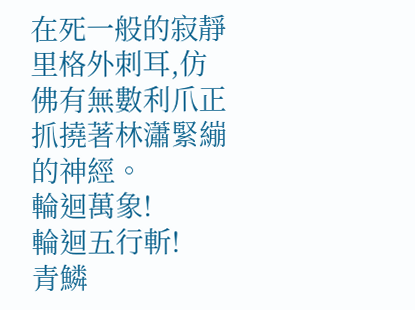在死一般的寂靜里格外刺耳,仿佛有無數利爪正抓撓著林瀟緊繃的神經。
輪迴萬象!
輪迴五行斬!
青鱗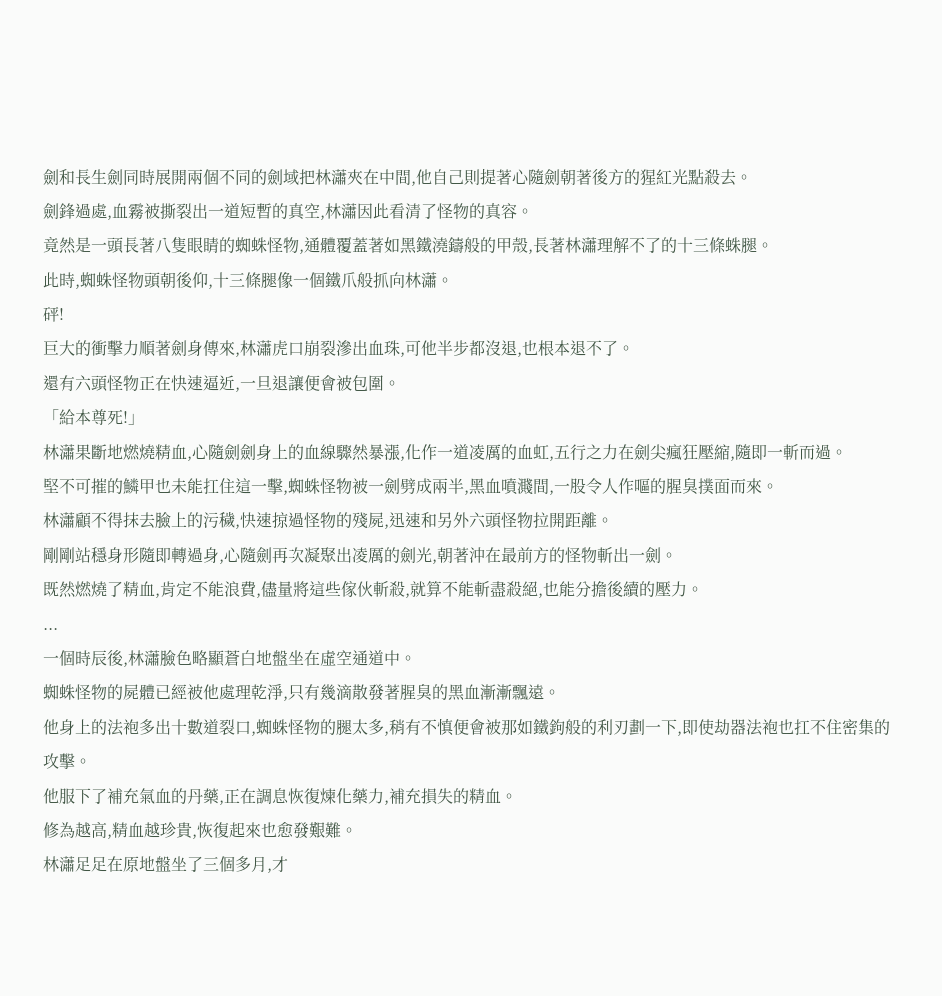劍和長生劍同時展開兩個不同的劍域把林瀟夾在中間,他自己則提著心隨劍朝著後方的猩紅光點殺去。
劍鋒過處,血霧被撕裂出一道短暫的真空,林瀟因此看清了怪物的真容。
竟然是一頭長著八隻眼睛的蜘蛛怪物,通體覆蓋著如黑鐵澆鑄般的甲殼,長著林瀟理解不了的十三條蛛腿。
此時,蜘蛛怪物頭朝後仰,十三條腿像一個鐵爪般抓向林瀟。
砰!
巨大的衝擊力順著劍身傳來,林瀟虎口崩裂滲出血珠,可他半步都沒退,也根本退不了。
還有六頭怪物正在快速逼近,一旦退讓便會被包圍。
「給本尊死!」
林瀟果斷地燃燒精血,心隨劍劍身上的血線驟然暴漲,化作一道凌厲的血虹,五行之力在劍尖瘋狂壓縮,隨即一斬而過。
堅不可摧的鱗甲也未能扛住這一擊,蜘蛛怪物被一劍劈成兩半,黑血噴濺間,一股令人作嘔的腥臭撲面而來。
林瀟顧不得抹去臉上的污穢,快速掠過怪物的殘屍,迅速和另外六頭怪物拉開距離。
剛剛站穩身形隨即轉過身,心隨劍再次凝聚出凌厲的劍光,朝著沖在最前方的怪物斬出一劍。
既然燃燒了精血,肯定不能浪費,儘量將這些傢伙斬殺,就算不能斬盡殺絕,也能分擔後續的壓力。
...
一個時辰後,林瀟臉色略顯蒼白地盤坐在虛空通道中。
蜘蛛怪物的屍體已經被他處理乾淨,只有幾滴散發著腥臭的黑血漸漸飄遠。
他身上的法袍多出十數道裂口,蜘蛛怪物的腿太多,稍有不慎便會被那如鐵鉤般的利刃劃一下,即使劫器法袍也扛不住密集的攻擊。
他服下了補充氣血的丹藥,正在調息恢復煉化藥力,補充損失的精血。
修為越高,精血越珍貴,恢復起來也愈發艱難。
林瀟足足在原地盤坐了三個多月,才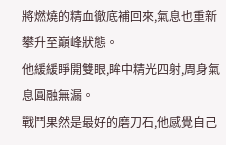將燃燒的精血徹底補回來,氣息也重新攀升至巔峰狀態。
他緩緩睜開雙眼,眸中精光四射,周身氣息圓融無漏。
戰鬥果然是最好的磨刀石,他感覺自己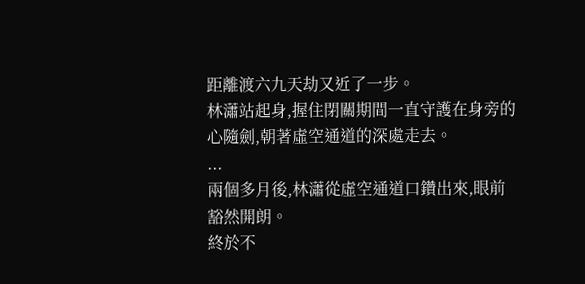距離渡六九天劫又近了一步。
林瀟站起身,握住閉關期間一直守護在身旁的心隨劍,朝著虛空通道的深處走去。
...
兩個多月後,林瀟從虛空通道口鑽出來,眼前豁然開朗。
終於不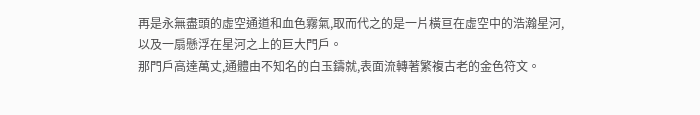再是永無盡頭的虛空通道和血色霧氣,取而代之的是一片橫亘在虛空中的浩瀚星河,以及一扇懸浮在星河之上的巨大門戶。
那門戶高達萬丈,通體由不知名的白玉鑄就,表面流轉著繁複古老的金色符文。